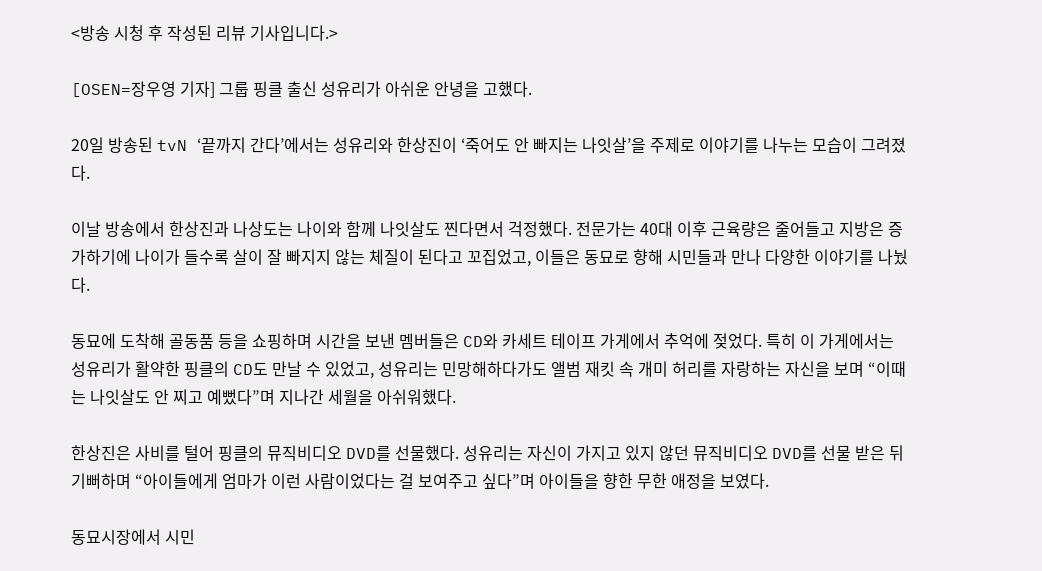<방송 시청 후 작성된 리뷰 기사입니다.>

[OSEN=장우영 기자] 그룹 핑클 출신 성유리가 아쉬운 안녕을 고했다.

20일 방송된 tvN ‘끝까지 간다’에서는 성유리와 한상진이 ‘죽어도 안 빠지는 나잇살’을 주제로 이야기를 나누는 모습이 그려졌다.

이날 방송에서 한상진과 나상도는 나이와 함께 나잇살도 찐다면서 걱정했다. 전문가는 40대 이후 근육량은 줄어들고 지방은 증가하기에 나이가 들수록 살이 잘 빠지지 않는 체질이 된다고 꼬집었고, 이들은 동묘로 향해 시민들과 만나 다양한 이야기를 나눴다.

동묘에 도착해 골동품 등을 쇼핑하며 시간을 보낸 멤버들은 CD와 카세트 테이프 가게에서 추억에 젖었다. 특히 이 가게에서는 성유리가 활약한 핑클의 CD도 만날 수 있었고, 성유리는 민망해하다가도 앨범 재킷 속 개미 허리를 자랑하는 자신을 보며 “이때는 나잇살도 안 찌고 예뻤다”며 지나간 세월을 아쉬워했다.

한상진은 사비를 털어 핑클의 뮤직비디오 DVD를 선물했다. 성유리는 자신이 가지고 있지 않던 뮤직비디오 DVD를 선물 받은 뒤 기뻐하며 “아이들에게 엄마가 이런 사람이었다는 걸 보여주고 싶다”며 아이들을 향한 무한 애정을 보였다.

동묘시장에서 시민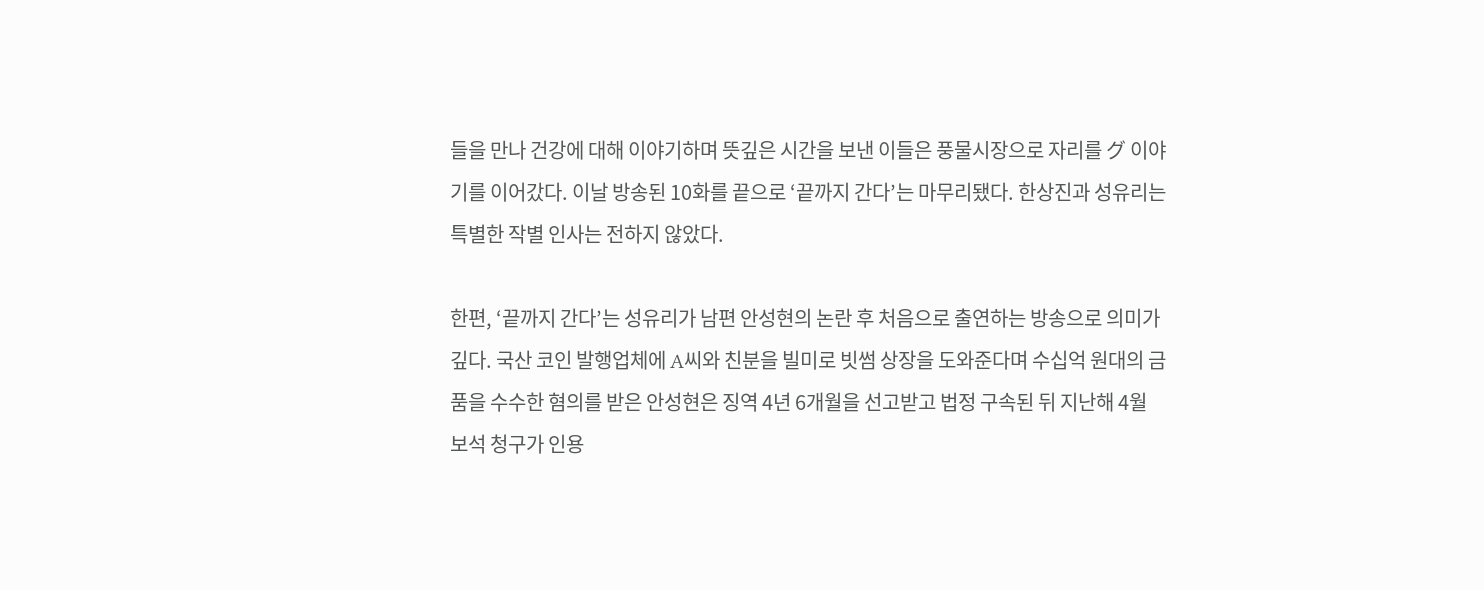들을 만나 건강에 대해 이야기하며 뜻깊은 시간을 보낸 이들은 풍물시장으로 자리를 グ 이야기를 이어갔다. 이날 방송된 10화를 끝으로 ‘끝까지 간다’는 마무리됐다. 한상진과 성유리는 특별한 작별 인사는 전하지 않았다.

한편, ‘끝까지 간다’는 성유리가 남편 안성현의 논란 후 처음으로 출연하는 방송으로 의미가 깊다. 국산 코인 발행업체에 A씨와 친분을 빌미로 빗썸 상장을 도와준다며 수십억 원대의 금품을 수수한 혐의를 받은 안성현은 징역 4년 6개월을 선고받고 법정 구속된 뒤 지난해 4월 보석 청구가 인용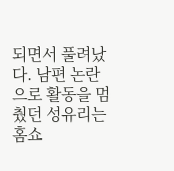되면서 풀려났다. 남편 논란으로 활동을 멈췄던 성유리는 홈쇼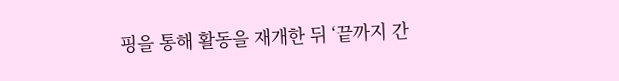핑을 통해 활동을 재개한 뒤 ‘끝까지 간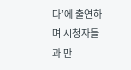다’에 출연하며 시청자들과 만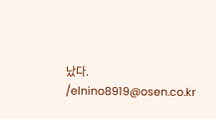났다. /elnino8919@osen.co.kr